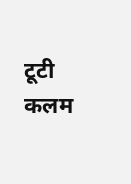टूटी कलम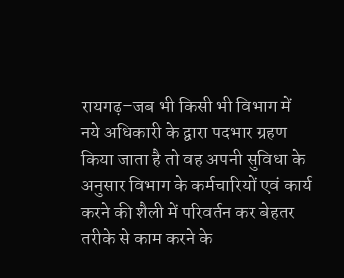रायगढ़–जब भी किसी भी विभाग में नये अधिकारी के द्वारा पदभार ग्रहण किया जाता है तो वह अपनी सुविधा के अनुसार विभाग के कर्मचारियों एवं कार्य करने की शैली में परिवर्तन कर बेहतर तरीके से काम करने के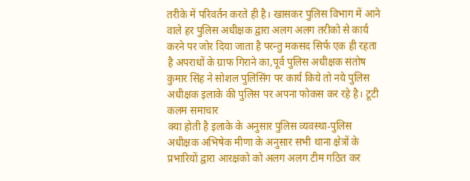तरीके में परिवर्तन करते ही है। खासकर पुलिस विभाग में आने वाले हर पुलिस अधीक्षक द्वारा अलग अलग तरीको से कार्य करने पर जोर दिया जाता है परन्तु मकसद सिर्फ एक ही रहता है अपराधों के ग्राफ गिराने का,पूर्व पुलिस अधीक्षक संतोष कुमार सिंह ने सोशल पुलिसिंग पर कार्य किये तो नये पुलिस अधीक्षक इलाके की पुलिस पर अपना फोकस कर रहे है। टूटी कलम समाचार
क्या होती है इलाके के अनुसार पुलिस व्यवस्था-पुलिस अधीक्षक अभिषेक मीणा के अनुसार सभी थाना क्षेत्रों के प्रभारियों द्वारा आरक्षको को अलग अलग टीम गठित कर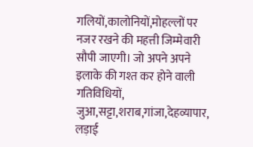गलियों,कालोनियों,मोहल्लों पर नजर रखने की महत्ती जिम्मेवारी सौपी जाएगी। जो अपने अपने इलाके की गश्त कर होने वाली गतिविधियों, जुआ,सट्टा,शराब,गांजा,देहव्यापार, लड़ाई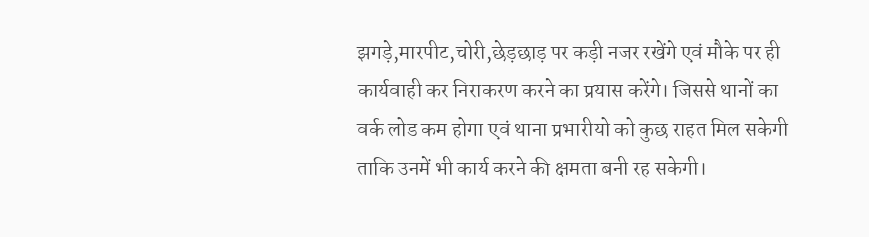झगड़े,मारपीट,चोरी,छेड़छाड़ पर कड़ी नजर रखेंगे एवं मौके पर ही कार्यवाही कर निराकरण करने का प्रयास करेंगे। जिससे थानों का वर्क लोड कम होगा एवं थाना प्रभारीयो को कुछ राहत मिल सकेगी ताकि उनमें भी कार्य करने की क्षमता बनी रह सकेगी।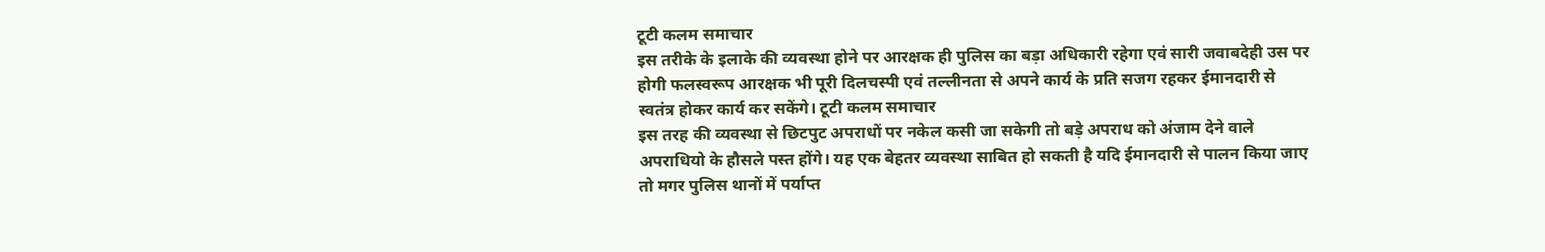टूटी कलम समाचार
इस तरीके के इलाके की व्यवस्था होने पर आरक्षक ही पुलिस का बड़ा अधिकारी रहेगा एवं सारी जवाबदेही उस पर होगी फलस्वरूप आरक्षक भी पूरी दिलचस्पी एवं तल्लीनता से अपने कार्य के प्रति सजग रहकर ईमानदारी से स्वतंत्र होकर कार्य कर सकेंगे। टूटी कलम समाचार
इस तरह की व्यवस्था से छिटपुट अपराधों पर नकेल कसी जा सकेगी तो बड़े अपराध को अंजाम देने वाले अपराधियो के हौसले पस्त होंगे। यह एक बेहतर व्यवस्था साबित हो सकती है यदि ईमानदारी से पालन किया जाए तो मगर पुलिस थानों में पर्याप्त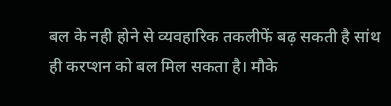बल के नही होने से व्यवहारिक तकलीफें बढ़ सकती है सांथ ही करप्शन को बल मिल सकता है। मौके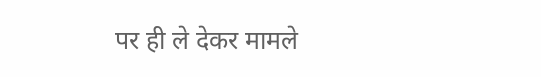पर ही ले देकर मामले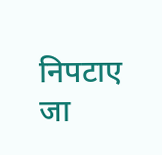निपटाए जा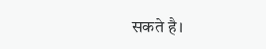सकते है।